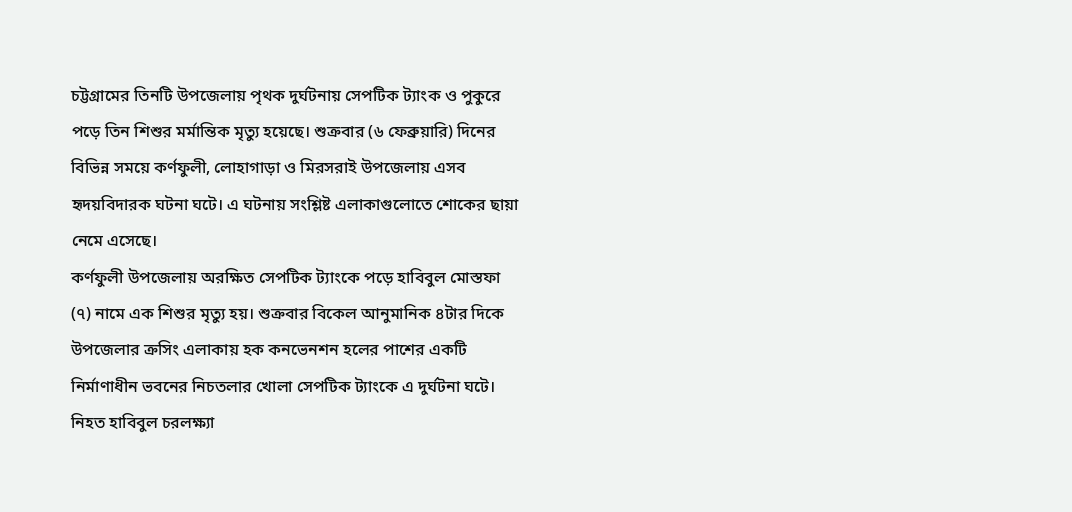চট্টগ্রামের তিনটি উপজেলায় পৃথক দুর্ঘটনায় সেপটিক ট্যাংক ও পুকুরে পড়ে তিন শিশুর মর্মান্তিক মৃত্যু হয়েছে। শুক্রবার (৬ ফেব্রুয়ারি) দিনের বিভিন্ন সময়ে কর্ণফুলী, লোহাগাড়া ও মিরসরাই উপজেলায় এসব হৃদয়বিদারক ঘটনা ঘটে। এ ঘটনায় সংশ্লিষ্ট এলাকাগুলোতে শোকের ছায়া নেমে এসেছে।
কর্ণফুলী উপজেলায় অরক্ষিত সেপটিক ট্যাংকে পড়ে হাবিবুল মোস্তফা (৭) নামে এক শিশুর মৃত্যু হয়। শুক্রবার বিকেল আনুমানিক ৪টার দিকে উপজেলার ক্রসিং এলাকায় হক কনভেনশন হলের পাশের একটি নির্মাণাধীন ভবনের নিচতলার খোলা সেপটিক ট্যাংকে এ দুর্ঘটনা ঘটে। নিহত হাবিবুল চরলক্ষ্যা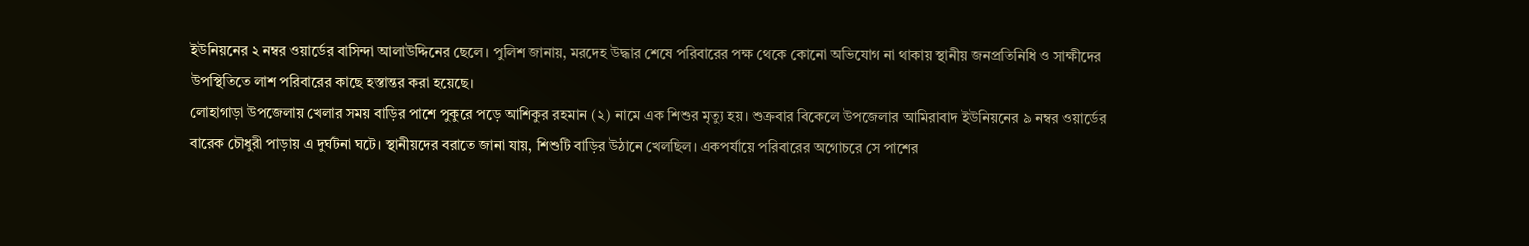ইউনিয়নের ২ নম্বর ওয়ার্ডের বাসিন্দা আলাউদ্দিনের ছেলে। পুলিশ জানায়, মরদেহ উদ্ধার শেষে পরিবারের পক্ষ থেকে কোনো অভিযোগ না থাকায় স্থানীয় জনপ্রতিনিধি ও সাক্ষীদের উপস্থিতিতে লাশ পরিবারের কাছে হস্তান্তর করা হয়েছে।
লোহাগাড়া উপজেলায় খেলার সময় বাড়ির পাশে পুকুরে পড়ে আশিকুর রহমান (২) নামে এক শিশুর মৃত্যু হয়। শুক্রবার বিকেলে উপজেলার আমিরাবাদ ইউনিয়নের ৯ নম্বর ওয়ার্ডের বারেক চৌধুরী পাড়ায় এ দুর্ঘটনা ঘটে। স্থানীয়দের বরাতে জানা যায়, শিশুটি বাড়ির উঠানে খেলছিল। একপর্যায়ে পরিবারের অগোচরে সে পাশের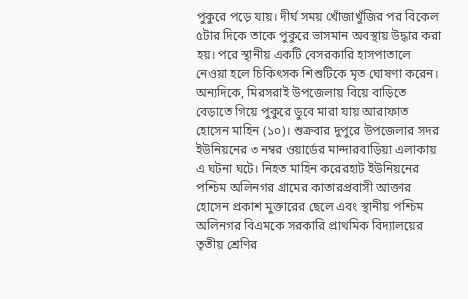পুকুরে পড়ে যায়। দীর্ঘ সময় খোঁজাখুঁজির পর বিকেল ৫টার দিকে তাকে পুকুরে ভাসমান অবস্থায় উদ্ধার করা হয়। পরে স্থানীয় একটি বেসরকারি হাসপাতালে নেওয়া হলে চিকিৎসক শিশুটিকে মৃত ঘোষণা করেন।
অন্যদিকে, মিরসরাই উপজেলায় বিয়ে বাড়িতে বেড়াতে গিয়ে পুকুরে ডুবে মারা যায় আরাফাত হোসেন মাহিন (১০)। শুক্রবার দুপুরে উপজেলার সদর ইউনিয়নের ৩ নম্বর ওয়ার্ডের মান্দারবাড়িয়া এলাকায় এ ঘটনা ঘটে। নিহত মাহিন করেরহাট ইউনিয়নের পশ্চিম অলিনগর গ্রামের কাতারপ্রবাসী আক্তার হোসেন প্রকাশ মুক্তারের ছেলে এবং স্থানীয় পশ্চিম অলিনগর বিএমকে সরকারি প্রাথমিক বিদ্যালয়ের তৃতীয় শ্রেণির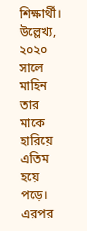শিক্ষার্থী।
উল্লেখ্য, ২০২০ সালে মাহিন তার মাকে হারিয়ে এতিম হয়ে পড়ে। এরপর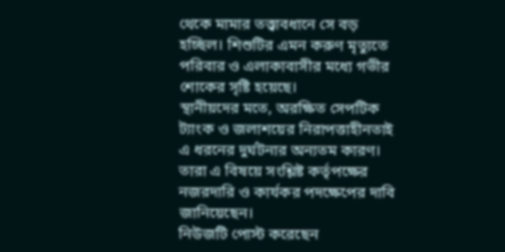থেকে মামার তত্ত্বাবধানে সে বড় হচ্ছিল। শিশুটির এমন করুণ মৃত্যুতে পরিবার ও এলাকাবাসীর মধ্যে গভীর শোকের সৃষ্টি হয়েছে।
স্থানীয়দের মতে, অরক্ষিত সেপটিক ট্যাংক ও জলাশয়ের নিরাপত্তাহীনতাই এ ধরনের দুর্ঘটনার অন্যতম কারণ। তারা এ বিষয়ে সংশ্লিষ্ট কর্তৃপক্ষের নজরদারি ও কার্যকর পদক্ষেপের দাবি জানিয়েছেন।
নিউজটি পোস্ট করেছেন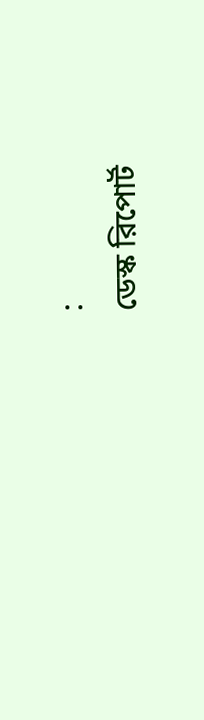:
ডেস্ক রিপোর্ট